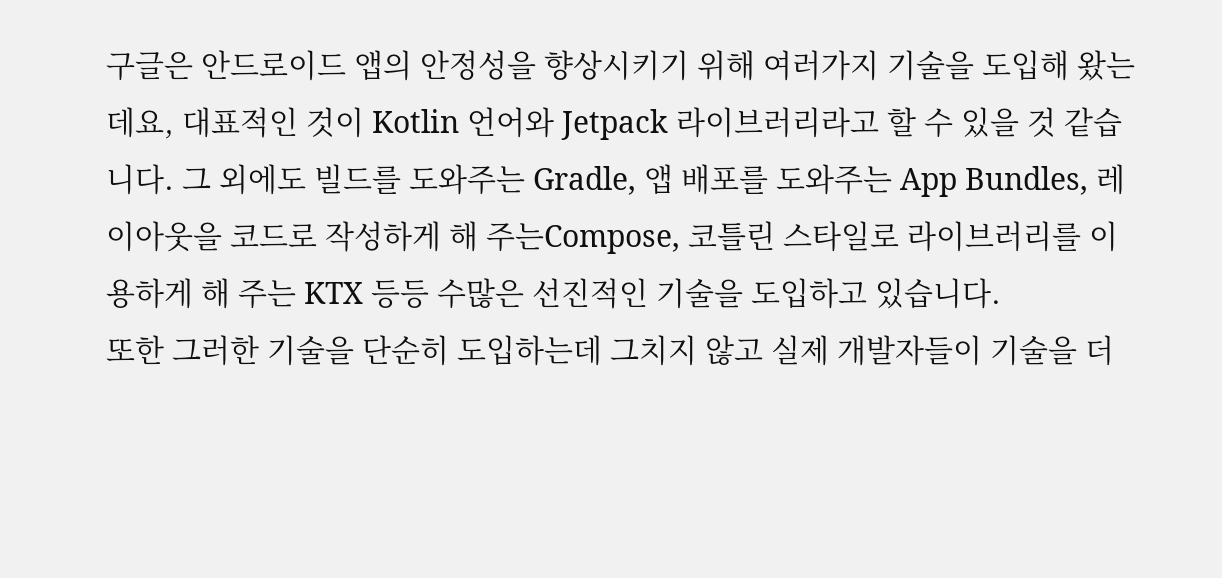구글은 안드로이드 앱의 안정성을 향상시키기 위해 여러가지 기술을 도입해 왔는데요, 대표적인 것이 Kotlin 언어와 Jetpack 라이브러리라고 할 수 있을 것 같습니다. 그 외에도 빌드를 도와주는 Gradle, 앱 배포를 도와주는 App Bundles, 레이아웃을 코드로 작성하게 해 주는Compose, 코틀린 스타일로 라이브러리를 이용하게 해 주는 KTX 등등 수많은 선진적인 기술을 도입하고 있습니다.
또한 그러한 기술을 단순히 도입하는데 그치지 않고 실제 개발자들이 기술을 더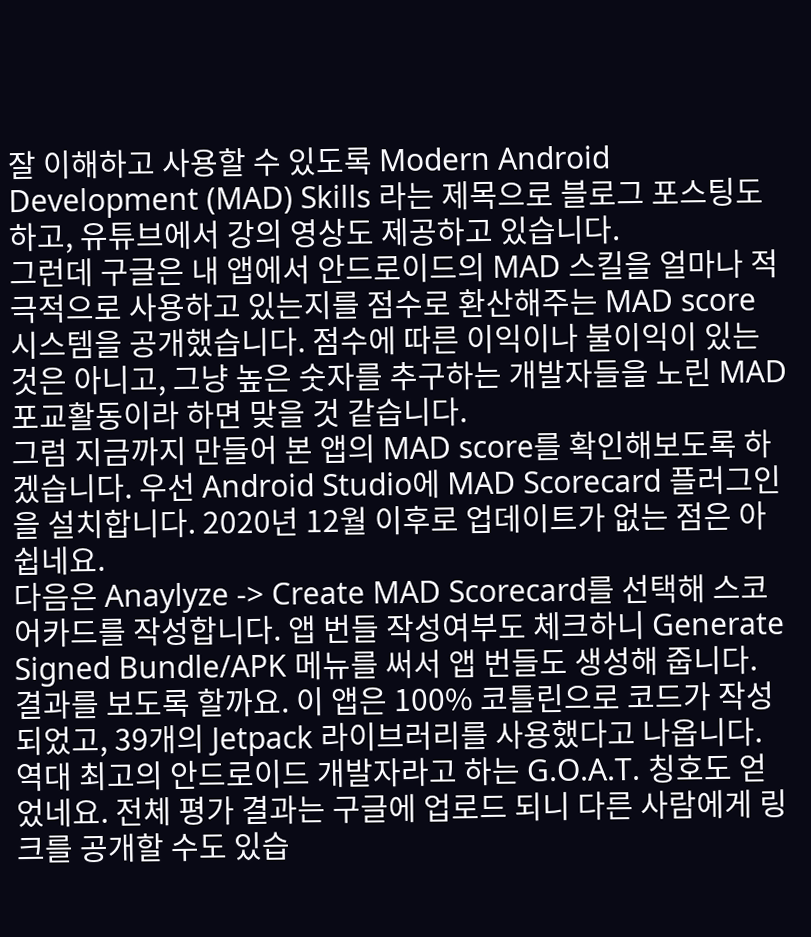잘 이해하고 사용할 수 있도록 Modern Android Development (MAD) Skills 라는 제목으로 블로그 포스팅도 하고, 유튜브에서 강의 영상도 제공하고 있습니다.
그런데 구글은 내 앱에서 안드로이드의 MAD 스킬을 얼마나 적극적으로 사용하고 있는지를 점수로 환산해주는 MAD score 시스템을 공개했습니다. 점수에 따른 이익이나 불이익이 있는 것은 아니고, 그냥 높은 숫자를 추구하는 개발자들을 노린 MAD 포교활동이라 하면 맞을 것 같습니다.
그럼 지금까지 만들어 본 앱의 MAD score를 확인해보도록 하겠습니다. 우선 Android Studio에 MAD Scorecard 플러그인을 설치합니다. 2020년 12월 이후로 업데이트가 없는 점은 아쉽네요.
다음은 Anaylyze -> Create MAD Scorecard를 선택해 스코어카드를 작성합니다. 앱 번들 작성여부도 체크하니 Generate Signed Bundle/APK 메뉴를 써서 앱 번들도 생성해 줍니다.
결과를 보도록 할까요. 이 앱은 100% 코틀린으로 코드가 작성되었고, 39개의 Jetpack 라이브러리를 사용했다고 나옵니다. 역대 최고의 안드로이드 개발자라고 하는 G.O.A.T. 칭호도 얻었네요. 전체 평가 결과는 구글에 업로드 되니 다른 사람에게 링크를 공개할 수도 있습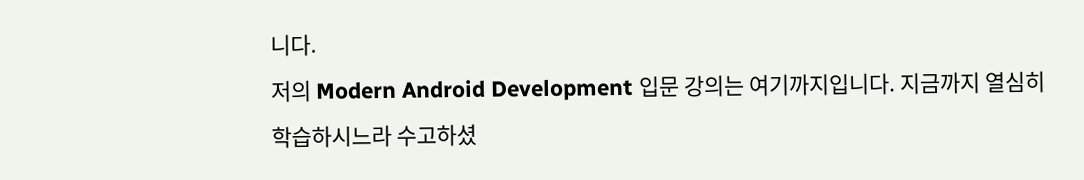니다.
저의 Modern Android Development 입문 강의는 여기까지입니다. 지금까지 열심히 학습하시느라 수고하셨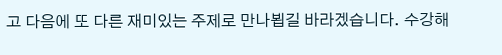고 다음에 또 다른 재미있는 주제로 만나뵙길 바라겠습니다. 수강해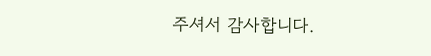주셔서 감사합니다.